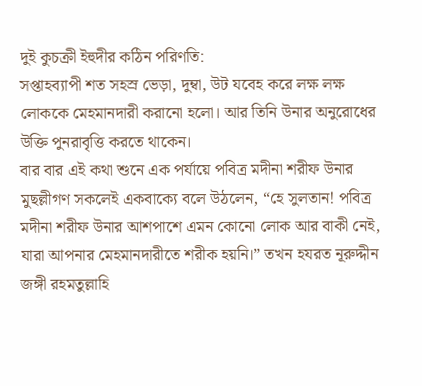দুই কুচক্রী ইহুদীর কঠিন পরিণতি:
সপ্তাহব্যাপী শত সহস্র ভেড়া, দুম্বা, উট যবেহ করে লক্ষ লক্ষ লোককে মেহমানদারী করানো হলো। আর তিনি উনার অনুরোধের উক্তি পুনরাবৃত্তি করতে থাকেন।
বার বার এই কথা শুনে এক পর্যায়ে পবিত্র মদীনা শরীফ উনার মুছল্লীগণ সকলেই একবাক্যে বলে উঠলেন, “হে সুলতান! পবিত্র মদীনা শরীফ উনার আশপাশে এমন কোনো লোক আর বাকী নেই, যারা আপনার মেহমানদারীতে শরীক হয়নি।” তখন হযরত নূরুদ্দীন জঙ্গী রহমতুল্লাহি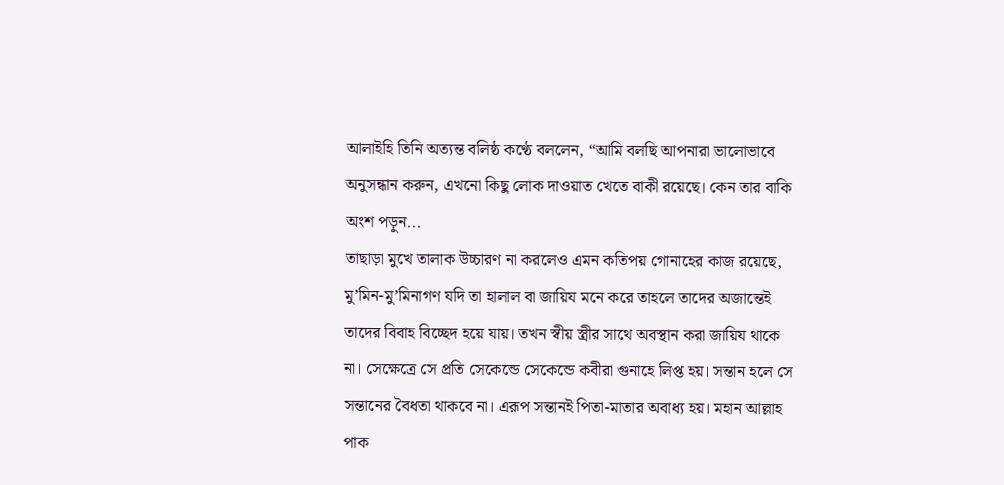আলাইহি তিনি অত্যন্ত বলিষ্ঠ কণ্ঠে বললেন, “আমি বলছি আপনারা ভালোভাবে অনুসন্ধান করুন, এখনো কিছু লোক দাওয়াত খেতে বাকী রয়েছে। কেন তার বাকি অংশ পড়ুন...
তাছাড়া মুখে তালাক উচ্চারণ না করলেও এমন কতিপয় গোনাহের কাজ রয়েছে, মু’মিন-মু’মিনাগণ যদি তা হালাল বা জায়িয মনে করে তাহলে তাদের অজান্তেই তাদের বিবাহ বিচ্ছেদ হয়ে যায়। তখন স্বীয় স্ত্রীর সাথে অবস্থান করা জায়িয থাকে না। সেক্ষেত্রে সে প্রতি সেকেন্ডে সেকেন্ডে কবীরা গুনাহে লিপ্ত হয়। সন্তান হলে সে সন্তানের বৈধতা থাকবে না। এরূপ সন্তানই পিতা-মাতার অবাধ্য হয়। মহান আল্লাহ পাক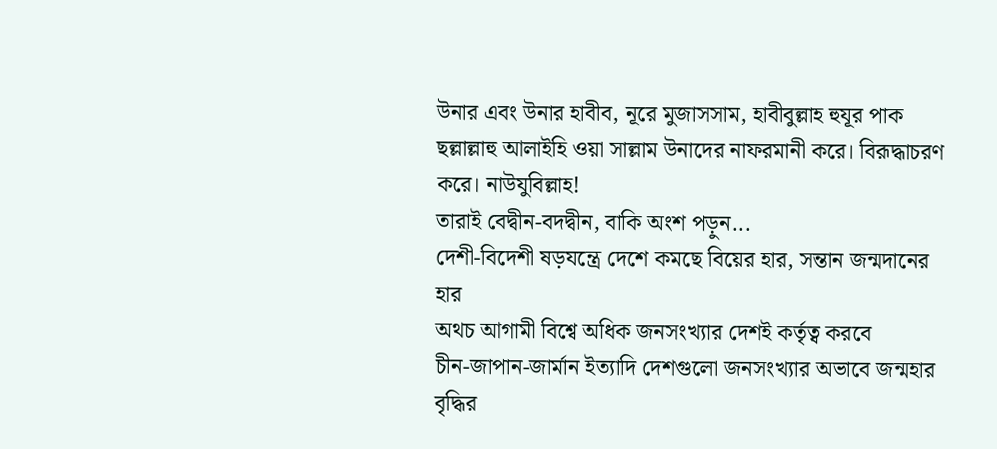উনার এবং উনার হাবীব, নূরে মুজাসসাম, হাবীবুল্লাহ হুযূর পাক ছল্লাল্লাহু আলাইহি ওয়া সাল্লাম উনাদের নাফরমানী করে। বিরূদ্ধাচরণ করে। নাউযুবিল্লাহ!
তারাই বেদ্বীন-বদদ্বীন, বাকি অংশ পড়ুন...
দেশী-বিদেশী ষড়যন্ত্রে দেশে কমছে বিয়ের হার, সন্তান জন্মদানের হার
অথচ আগামী বিশ্বে অধিক জনসংখ্যার দেশই কর্তৃত্ব করবে
চীন-জাপান-জার্মান ইত্যাদি দেশগুলো জনসংখ্যার অভাবে জন্মহার বৃদ্ধির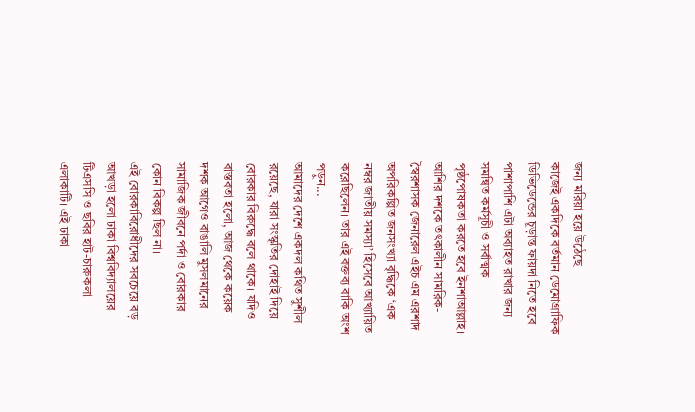জন্য মরিয়া হয়ে উঠেছে
কাজেই একদিকে বর্তমান ডেমোগ্রাফিক ডিভিডেন্ডের চূড়ান্ত ফায়দা নিতে হবে
পাশাপাশি এটা অব্যাহত রাখার জন্য সমন্বিত কর্মসূচী ও সর্বাত্মক পৃষ্ঠপোষকতা করতে হবে ইনশাআল্লাহ।
আশির দশকে তৎকালীন সামরিক-স্বৈরশাসক জেনারেল এইচ এম এরশাদ অপরিকল্পিত জনসংখ্যা বৃদ্ধিকে ‘এক নম্বর জাতীয় সমস্যা’ হিসেবে আখ্যায়িত করেছিলেন। তার এই বক্তব্য বাকি অংশ পড়ুন...
আমাদের দেশে একদল কথিত সুশীল রয়েছে, যারা সংস্কৃতির দোহাই দিয়ে বোরকার বিরুদ্ধে বলে থাকে। যদিও বাস্তবতা হলো, আজ থেকে কয়েক দশক আগেও বাঙালি মুসলমানের সামাজিক জীবনে পর্দা ও বোরকার কোন বিকল্প ছিল না।
এই বোরকাবিরোধীদের সবচেয়ে বড় আখড়া হলো ঢাকা বিশ্ববিদ্যালয়ের টিএসসি ও ছবির হাট-চারুকলা এলাকাটি। এই ঢাকা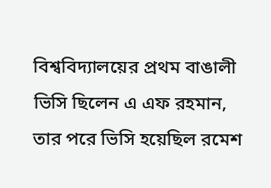বিশ্ববিদ্যালয়ের প্রথম বাঙালী ভিসি ছিলেন এ এফ রহমান, তার পরে ভিসি হয়েছিল রমেশ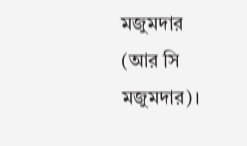মজুমদার (আর সি মজুমদার)।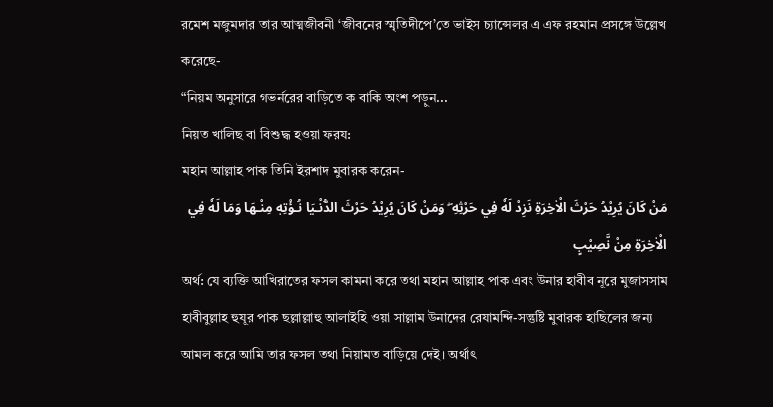রমেশ মজুমদার তার আত্মজীবনী ‘জীবনের স্মৃতিদীপে’তে ভাইস চ্যান্সেলর এ এফ রহমান প্রসঙ্গে উল্লেখ করেছে-
“নিয়ম অনুসারে গভর্নরের বাড়িতে ক বাকি অংশ পড়ুন...
নিয়ত খালিছ বা বিশুদ্ধ হওয়া ফরয:
মহান আল্লাহ পাক তিনি ইরশাদ মুবারক করেন-
مَنْ كَانَ يُرِيْدُ حَرْثَ الْاٰخِرَةِ نَزِدْ لَهٗ فِي حَرْثِهِ ۖ وَمَنْ كَانَ يُرِيْدُ حَرْثَ الدُّنْـيَا نُـؤْتِهٖ مِنْـهَا وَمَا لَهٗ فِي الْاٰخِرَةِ مِنْ نَّصِيْبٍ
অর্থ: যে ব্যক্তি আখিরাতের ফসল কামনা করে তথা মহান আল্লাহ পাক এবং উনার হাবীব নূরে মুজাসসাম হাবীবুল্লাহ হুযূর পাক ছল্লাল্লাহু আলাইহি ওয়া সাল্লাম উনাদের রেযামন্দি-সন্তুষ্টি মুবারক হাছিলের জন্য আমল করে আমি তার ফসল তথা নিয়ামত বাড়িয়ে দেই। অর্থাৎ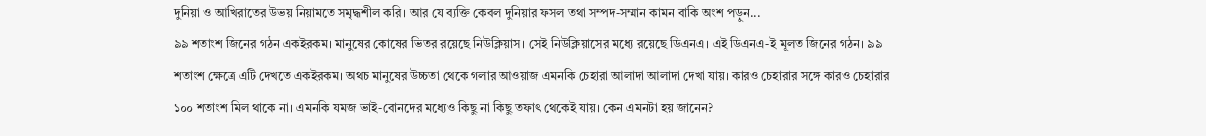দুনিয়া ও আখিরাতের উভয় নিয়ামতে সমৃদ্ধশীল করি। আর যে ব্যক্তি কেবল দুনিয়ার ফসল তথা সম্পদ-সম্মান কামন বাকি অংশ পড়ুন...
৯৯ শতাংশ জিনের গঠন একইরকম। মানুষের কোষের ভিতর রয়েছে নিউক্লিয়াস। সেই নিউক্লিয়াসের মধ্যে রয়েছে ডিএনএ। এই ডিএনএ-ই মূলত জিনের গঠন। ৯৯ শতাংশ ক্ষেত্রে এটি দেখতে একইরকম। অথচ মানুষের উচ্চতা থেকে গলার আওয়াজ এমনকি চেহারা আলাদা আলাদা দেখা যায়। কারও চেহারার সঙ্গে কারও চেহারার ১০০ শতাংশ মিল থাকে না। এমনকি যমজ ভাই-বোনদের মধ্যেও কিছু না কিছু তফাৎ থেকেই যায়। কেন এমনটা হয় জানেন?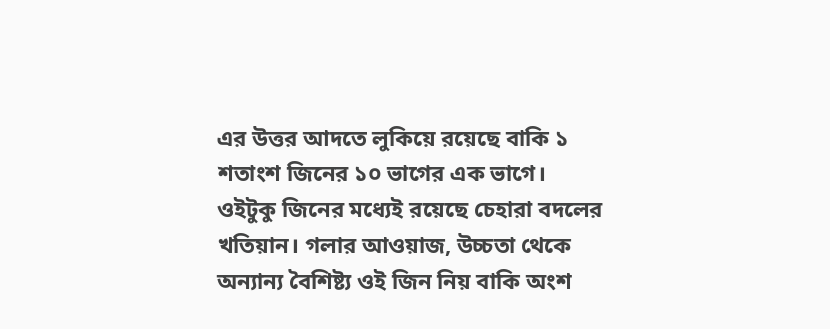এর উত্তর আদতে লুকিয়ে রয়েছে বাকি ১ শতাংশ জিনের ১০ ভাগের এক ভাগে। ওইটুকু জিনের মধ্যেই রয়েছে চেহারা বদলের খতিয়ান। গলার আওয়াজ, উচ্চতা থেকে অন্যান্য বৈশিষ্ট্য ওই জিন নিয় বাকি অংশ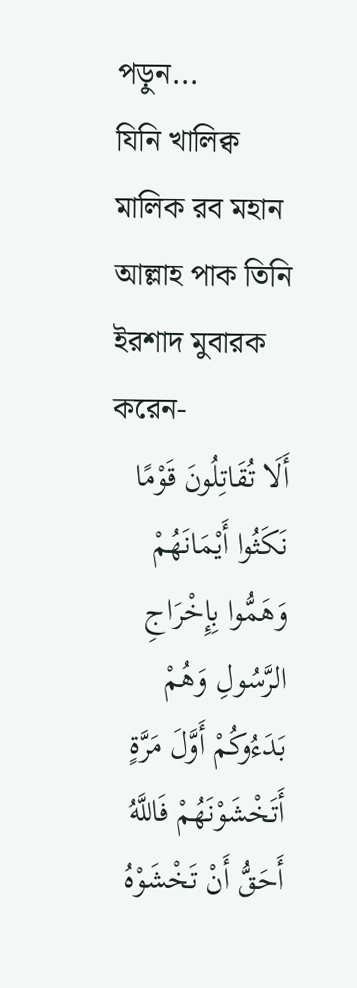পড়ুন...
যিনি খালিক্ব মালিক রব মহান আল্লাহ পাক তিনি ইরশাদ মুবারক করেন-
أَلَا تُقَاتِلُونَ قَوْمًا نَكَثُوا أَيْمَانَهُمْ وَهَمُّوا بِإِخْرَاجِ الرَّسُولِ وَهُمْ بَدَءُوكُمْ أَوَّلَ مَرَّةٍ أَتَخْشَوْنَهُمْ فَاللَّهُ أَحَقُّ أَنْ تَخْشَوْهُ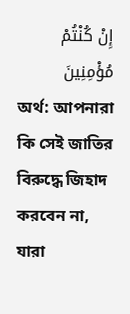إِنْ كُنْتُمْ مُؤْمِنِينَ
অর্থ: আপনারা কি সেই জাতির বিরুদ্ধে জিহাদ করবেন না, যারা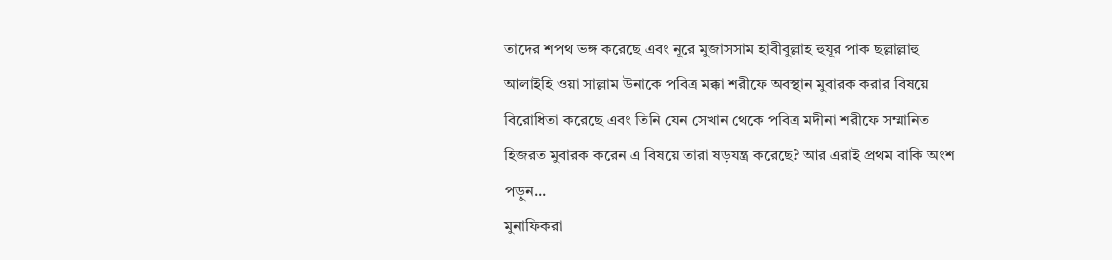তাদের শপথ ভঙ্গ করেছে এবং নূরে মুজাসসাম হাবীবুল্লাহ হুযূর পাক ছল্লাল্লাহু আলাইহি ওয়া সাল্লাম উনাকে পবিত্র মক্কা শরীফে অবস্থান মুবারক করার বিষয়ে বিরোধিতা করেছে এবং তিনি যেন সেখান থেকে পবিত্র মদীনা শরীফে সম্মানিত হিজরত মুবারক করেন এ বিষয়ে তারা ষড়যন্ত্র করেছে? আর এরাই প্রথম বাকি অংশ পড়ুন...
মুনাফিকরা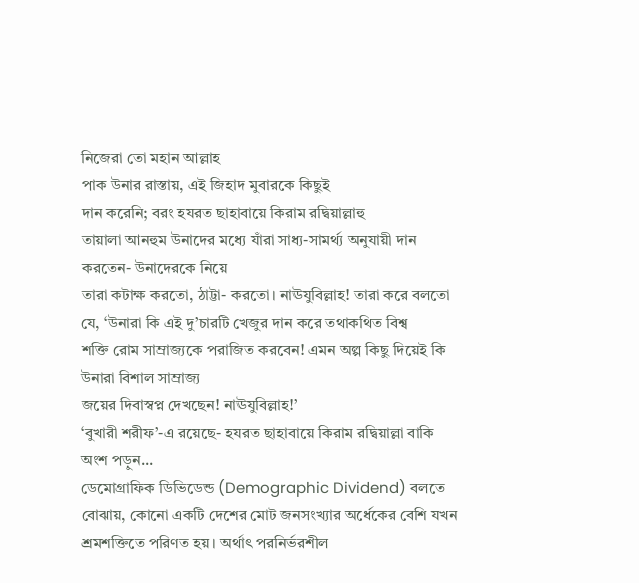নিজেরা তো মহান আল্লাহ
পাক উনার রাস্তায়, এই জিহাদ মুবারকে কিছুই
দান করেনি; বরং হযরত ছাহাবায়ে কিরাম রদ্বিয়াল্লাহু
তায়ালা আনহুম উনাদের মধ্যে যাঁরা সাধ্য-সামর্থ্য অনুযায়ী দান করতেন- উনাদেরকে নিয়ে
তারা কটাক্ষ করতো, ঠাট্টা- করতো। নাঊযুবিল্লাহ! তারা করে বলতো যে, ‘উনারা কি এই দু’চারটি খেজুর দান করে তথাকথিত বিশ্ব
শক্তি রোম সাম্রাজ্যকে পরাজিত করবেন! এমন অল্প কিছু দিয়েই কি উনারা বিশাল সাম্রাজ্য
জয়ের দিবাস্বপ্ন দেখছেন! নাঊযুবিল্লাহ!’
‘বুখারী শরীফ’-এ রয়েছে- হযরত ছাহাবায়ে কিরাম রদ্বিয়াল্লা বাকি অংশ পড়ুন...
ডেমোগ্রাফিক ডিভিডেন্ড (Demographic Dividend) বলতে বোঝায়, কোনো একটি দেশের মোট জনসংখ্যার অর্ধেকের বেশি যখন শ্রমশক্তিতে পরিণত হয়। অর্থাৎ পরনির্ভরশীল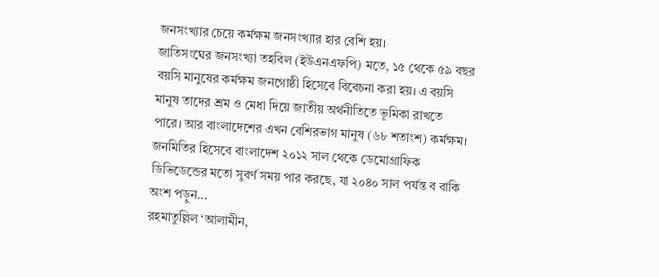জনসংখ্যার চেয়ে কর্মক্ষম জনসংখ্যার হার বেশি হয়।
জাতিসংঘের জনসংখ্যা তহবিল (ইউএনএফপি) মতে, ১৫ থেকে ৫৯ বছর বয়সি মানুষের কর্মক্ষম জনগোষ্ঠী হিসেবে বিবেচনা করা হয়। এ বয়সি মানুষ তাদের শ্রম ও মেধা দিয়ে জাতীয় অর্থনীতিতে ভূমিকা রাখতে পারে। আর বাংলাদেশের এখন বেশিরভাগ মানুষ (৬৮ শতাংশ) কর্মক্ষম। জনমিতির হিসেবে বাংলাদেশ ২০১২ সাল থেকে ডেমোগ্রাফিক ডিভিডেন্ডের মতো সুবর্ণ সময় পার করছে, যা ২০৪০ সাল পর্যন্ত ব বাকি অংশ পড়ুন...
রহমাতুল্লিল ‘আলামীন,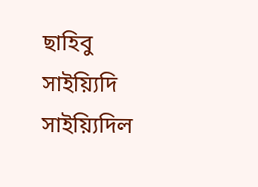ছাহিবু সাইয়্যিদি সাইয়্যিদিল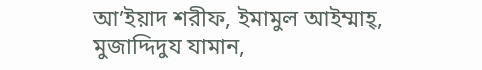আ’ইয়াদ শরীফ, ইমামুল আইম্মাহ্, মুজাদ্দিদুয যামান,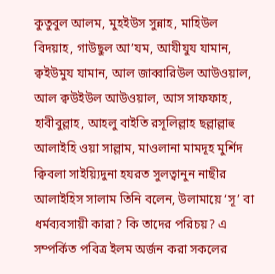কুতুবুল আলম, মুহইউস সুন্নাহ, মাহিউল বিদয়াহ, গাউছুল আ’যম, আযীযুয যামান, ক্বইউমুয যামান, আল জাব্বারিউল আউওয়াল, আল ক্বউইউল আউওয়াল, আস সাফফাহ, হাবীবুল্লাহ, আহলু বাইতি রসূলিল্লাহ ছল্লাল্লাহু আলাইহি ওয়া সাল্লাম, মাওলানা মামদূহ মুর্শিদ ক্বিবলা সাইয়্যিদুনা হযরত সুলত্বানুন নাছীর আলাইহিস সালাম তিনি বলেন, উলামায়ে ‘সূ’ বা ধর্মব্যবসায়ী কারা? কি তাদের পরিচয়? এ সম্পর্কিত পবিত্র ইলম অর্জন করা সকলের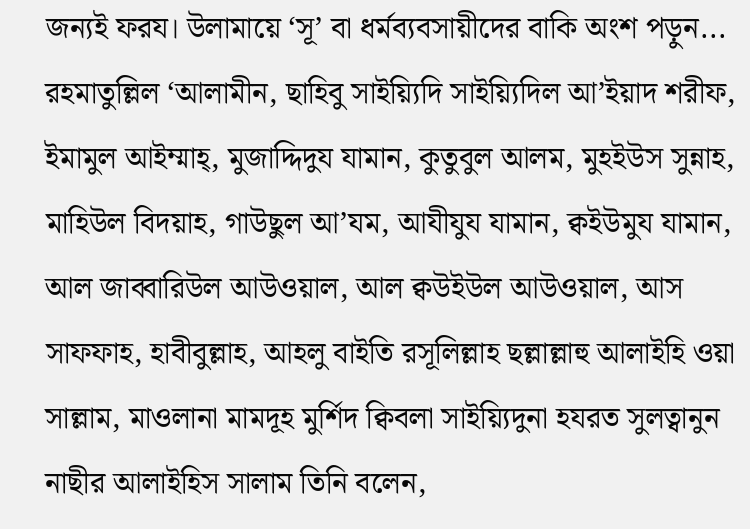জন্যই ফরয। উলামায়ে ‘সূ’ বা ধর্মব্যবসায়ীদের বাকি অংশ পড়ুন...
রহমাতুল্লিল ‘আলামীন, ছাহিবু সাইয়্যিদি সাইয়্যিদিল আ’ইয়াদ শরীফ, ইমামুল আইম্মাহ্, মুজাদ্দিদুয যামান, কুতুবুল আলম, মুহইউস সুন্নাহ, মাহিউল বিদয়াহ, গাউছুল আ’যম, আযীযুয যামান, ক্বইউমুয যামান, আল জাব্বারিউল আউওয়াল, আল ক্বউইউল আউওয়াল, আস সাফফাহ, হাবীবুল্লাহ, আহলু বাইতি রসূলিল্লাহ ছল্লাল্লাহু আলাইহি ওয়া সাল্লাম, মাওলানা মামদূহ মুর্শিদ ক্বিবলা সাইয়্যিদুনা হযরত সুলত্বানুন নাছীর আলাইহিস সালাম তিনি বলেন,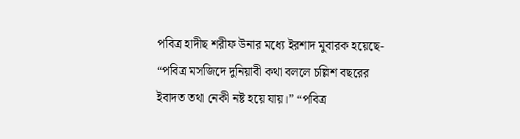পবিত্র হাদীছ শরীফ উনার মধ্যে ইরশাদ মুবারক হয়েছে- “পবিত্র মসজিদে দুনিয়াবী কথা বললে চল্লিশ বছরের ইবাদত তথা নেকী নষ্ট হয়ে যায়।” “পবিত্র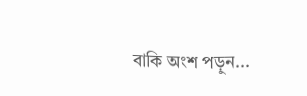বাকি অংশ পড়ুন...